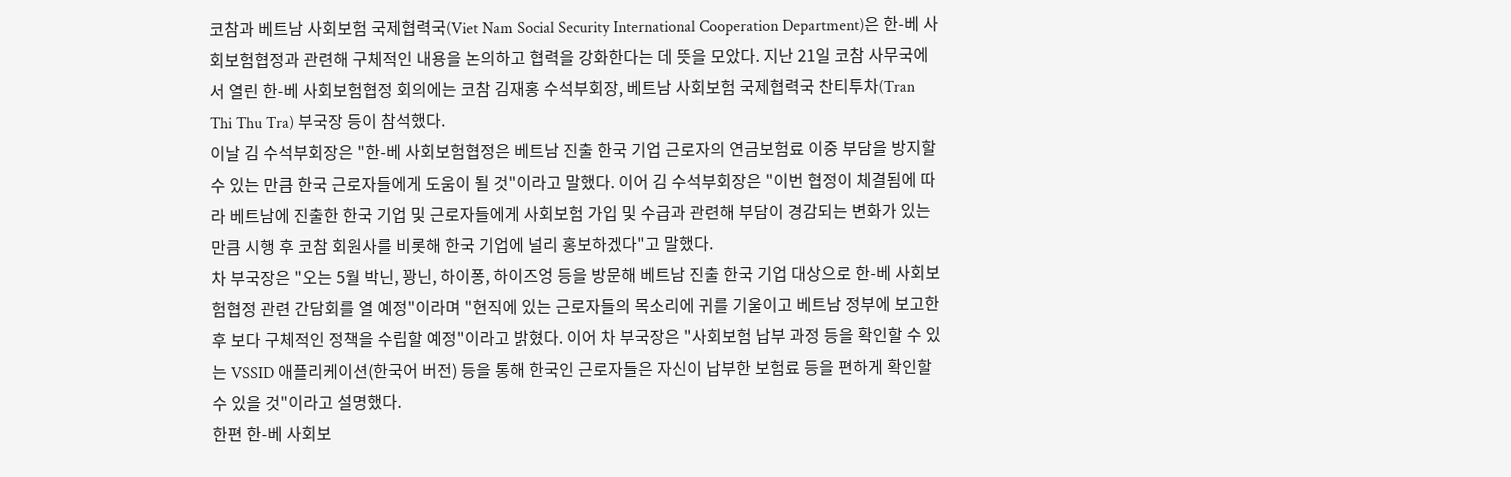코참과 베트남 사회보험 국제협력국(Viet Nam Social Security International Cooperation Department)은 한-베 사회보험협정과 관련해 구체적인 내용을 논의하고 협력을 강화한다는 데 뜻을 모았다. 지난 21일 코참 사무국에서 열린 한-베 사회보험협정 회의에는 코참 김재홍 수석부회장, 베트남 사회보험 국제협력국 찬티투차(Tran Thi Thu Tra) 부국장 등이 참석했다.
이날 김 수석부회장은 "한-베 사회보험협정은 베트남 진출 한국 기업 근로자의 연금보험료 이중 부담을 방지할 수 있는 만큼 한국 근로자들에게 도움이 될 것"이라고 말했다. 이어 김 수석부회장은 "이번 협정이 체결됨에 따라 베트남에 진출한 한국 기업 및 근로자들에게 사회보험 가입 및 수급과 관련해 부담이 경감되는 변화가 있는 만큼 시행 후 코참 회원사를 비롯해 한국 기업에 널리 홍보하겠다"고 말했다.
차 부국장은 "오는 5월 박닌, 꽝닌, 하이퐁, 하이즈엉 등을 방문해 베트남 진출 한국 기업 대상으로 한-베 사회보험협정 관련 간담회를 열 예정"이라며 "현직에 있는 근로자들의 목소리에 귀를 기울이고 베트남 정부에 보고한 후 보다 구체적인 정책을 수립할 예정"이라고 밝혔다. 이어 차 부국장은 "사회보험 납부 과정 등을 확인할 수 있는 VSSID 애플리케이션(한국어 버전) 등을 통해 한국인 근로자들은 자신이 납부한 보험료 등을 편하게 확인할 수 있을 것"이라고 설명했다.
한편 한-베 사회보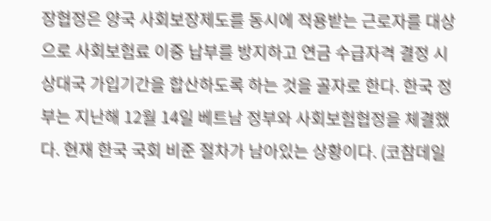장협정은 양국 사회보장제도를 동시에 적용받는 근로자를 대상으로 사회보험료 이중 납부를 방지하고 연금 수급자격 결정 시 상대국 가입기간을 합산하도록 하는 것을 골자로 한다. 한국 정부는 지난해 12월 14일 베트남 정부와 사회보험협정을 체결했다. 현재 한국 국회 비준 절차가 남아있는 상황이다. (코참데일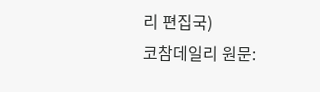리 편집국)
코참데일리 원문: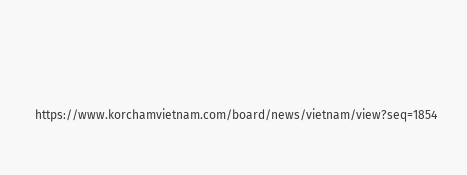https://www.korchamvietnam.com/board/news/vietnam/view?seq=1854